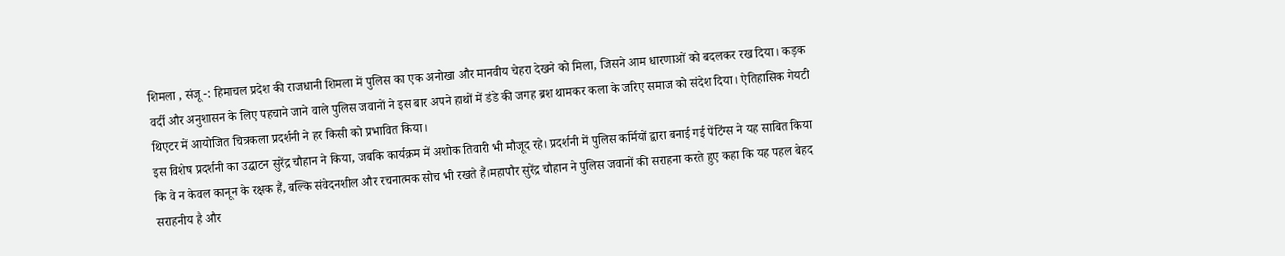शिमला , संजू -: हिमाचल प्रदेश की राजधानी शिमला में पुलिस का एक अनोखा और मानवीय चेहरा देखने को मिला, जिसने आम धारणाओं को बदलकर रख दिया। कड़क वर्दी और अनुशासन के लिए पहचाने जाने वाले पुलिस जवानों ने इस बार अपने हाथों में डंडे की जगह ब्रश थामकर कला के जरिए समाज को संदेश दिया। ऐतिहासिक गेयटी थिएटर में आयोजित चित्रकला प्रदर्शनी ने हर किसी को प्रभावित किया।
इस विशेष प्रदर्शनी का उद्घाटन सुरेंद्र चौहान ने किया, जबकि कार्यक्रम में अशोक तिवारी भी मौजूद रहे। प्रदर्शनी में पुलिस कर्मियों द्वारा बनाई गई पेंटिंग्स ने यह साबित किया कि वे न केवल कानून के रक्षक हैं, बल्कि संवेदनशील और रचनात्मक सोच भी रखते हैं।महापौर सुरेंद्र चौहान ने पुलिस जवानों की सराहना करते हुए कहा कि यह पहल बेहद सराहनीय है और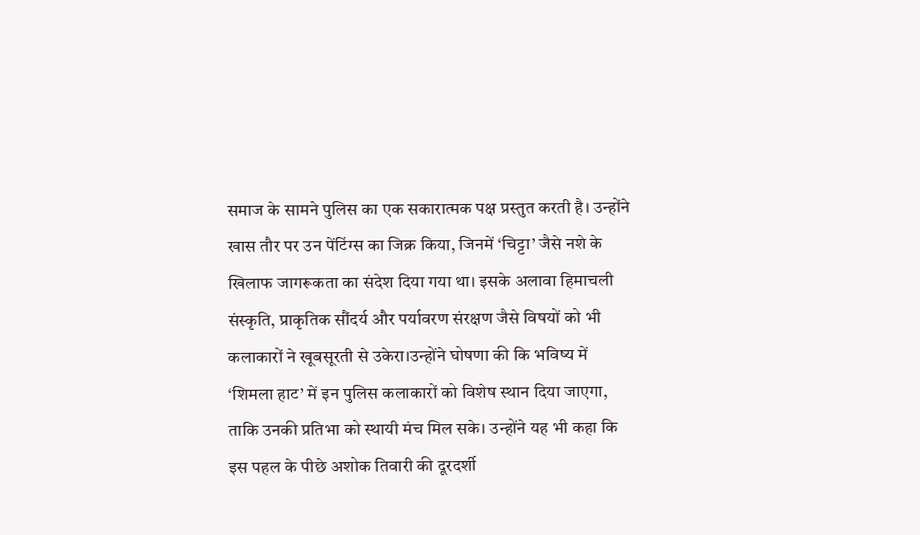समाज के सामने पुलिस का एक सकारात्मक पक्ष प्रस्तुत करती है। उन्होंने खास तौर पर उन पेंटिंग्स का जिक्र किया, जिनमें ‘चिट्टा’ जैसे नशे के खिलाफ जागरूकता का संदेश दिया गया था। इसके अलावा हिमाचली संस्कृति, प्राकृतिक सौंदर्य और पर्यावरण संरक्षण जैसे विषयों को भी कलाकारों ने खूबसूरती से उकेरा।उन्होंने घोषणा की कि भविष्य में ‘शिमला हाट’ में इन पुलिस कलाकारों को विशेष स्थान दिया जाएगा, ताकि उनकी प्रतिभा को स्थायी मंच मिल सके। उन्होंने यह भी कहा कि इस पहल के पीछे अशोक तिवारी की दूरदर्शी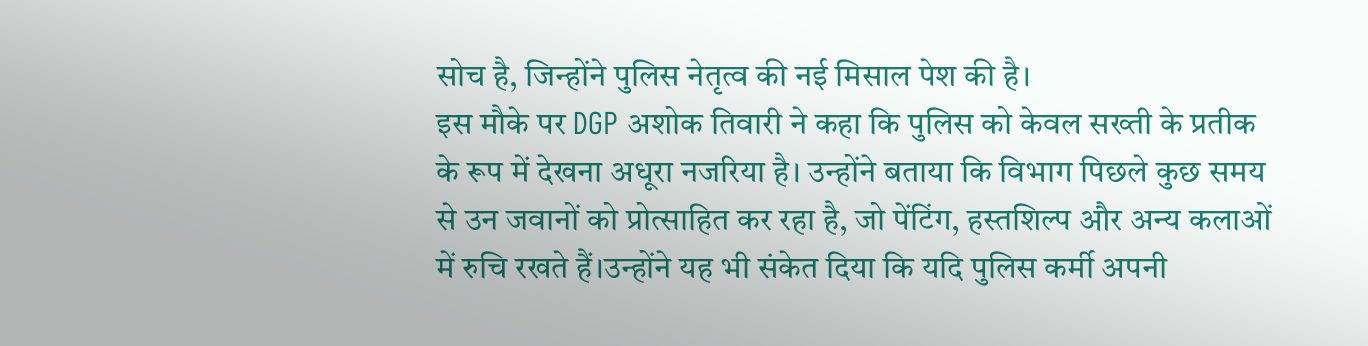सोच है, जिन्होंने पुलिस नेतृत्व की नई मिसाल पेश की है।
इस मौके पर DGP अशोक तिवारी ने कहा कि पुलिस को केवल सख्ती के प्रतीक के रूप में देखना अधूरा नजरिया है। उन्होंने बताया कि विभाग पिछले कुछ समय से उन जवानों को प्रोत्साहित कर रहा है, जो पेंटिंग, हस्तशिल्प और अन्य कलाओं में रुचि रखते हैं।उन्होंने यह भी संकेत दिया कि यदि पुलिस कर्मी अपनी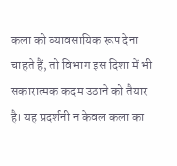कला को व्यावसायिक रूप देना चाहते हैं, तो विभाग इस दिशा में भी सकारात्मक कदम उठाने को तैयार है। यह प्रदर्शनी न केवल कला का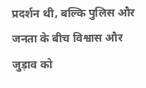प्रदर्शन थी, बल्कि पुलिस और जनता के बीच विश्वास और जुड़ाव को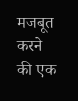मजबूत करने की एक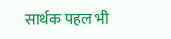सार्थक पहल भी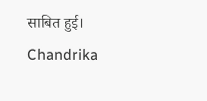साबित हुई।
Chandrika